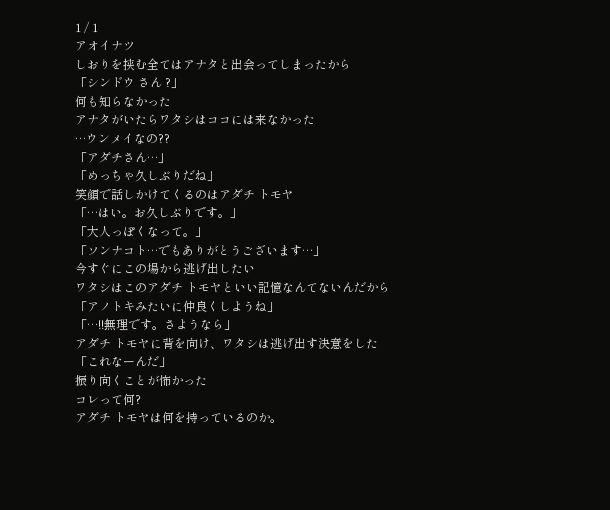1 / 1
アオイナツ
しおりを挟む全てはアナタと出会ってしまったから
「シンドウ さん ?」
何も知らなかった
アナタがいたらワタシはココには来なかった
…ウンメイなの??
「アダチさん…」
「めっちゃ久しぶりだね」
笑顔で話しかけてくるのはアダチ トモヤ
「…はい。お久しぶりです。」
「大人っぽくなって。」
「ソンナコト…でもありがとうございます…」
今すぐにこの場から逃げ出したい
ワタシはこのアダチ トモヤといい記憶なんてないんだから
「アノトキみたいに仲良くしようね」
「…!!無理です。さようなら」
アダチ トモヤに背を向け、ワタシは逃げ出す決意をした
「これなーんだ」
振り向くことが怖かった
コレって何?
アダチ トモヤは何を持っているのか。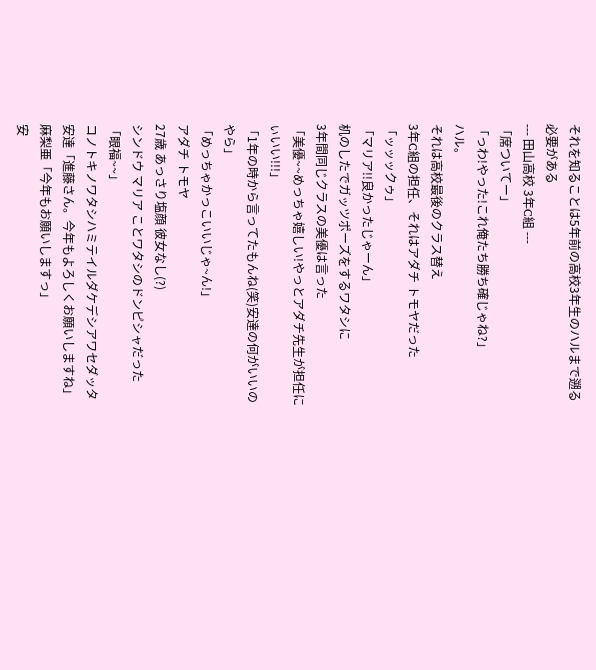それを知ることは5年前の高校3年生のハルまで遡る必要がある
--- 田山高校 3年C組 ---
「席ついてー」
「っわ!やった!これ俺たち勝ち確じゃね?」
ハル。
それは高校最後のクラス替え
3年C組の担任、それはアダチ トモヤだった
「ッッックゥ」
「マリア!!良かったじゃーん」
机のしたでガッツポーズをするワタシに
3年間同じクラスの美優は言った
「美優~~めっちゃ嬉しい!やっとアダチ先生が担任にぃいい!!!」
「1年の時から言ってたもんね(笑)安達の何がいいのやら」
「めっちゃかっこいいじゃ~ん!」
アダチ トモヤ
27歳 あっさり塩顔 彼女なし(?)
シンドウ マリア ことワタシのドンピシャだった
「眼福~~」
コノトキノワタシハミテイルダケデシアワセダッタ
安達「進藤さん。今年もよろしくお願いしますね」
麻梨亜「今年もお願いしますっ」
安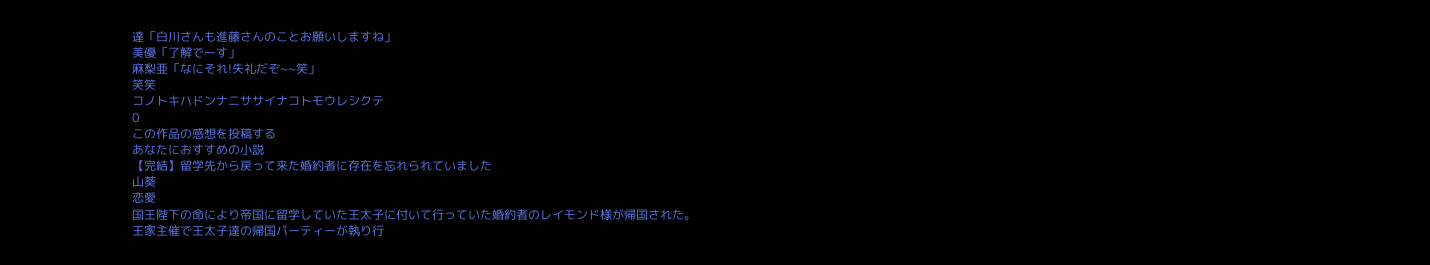達「白川さんも進藤さんのことお願いしますね」
美優「了解でーす」
麻梨亜「なにそれ!失礼だぞ~~笑」
笑笑
コノトキハドンナニササイナコトモウレシクテ
0
この作品の感想を投稿する
あなたにおすすめの小説
【完結】留学先から戻って来た婚約者に存在を忘れられていました
山葵
恋愛
国王陛下の命により帝国に留学していた王太子に付いて行っていた婚約者のレイモンド様が帰国された。
王家主催で王太子達の帰国パーティーが執り行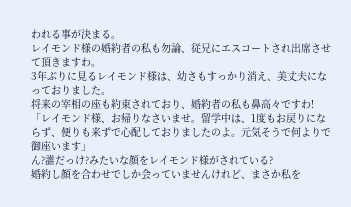われる事が決まる。
レイモンド様の婚約者の私も勿論、従兄にエスコートされ出席させて頂きますわ。
3年ぶりに見るレイモンド様は、幼さもすっかり消え、美丈夫になっておりました。
将来の宰相の座も約束されており、婚約者の私も鼻高々ですわ!
「レイモンド様、お帰りなさいませ。留学中は、1度もお戻りにならず、便りも来ずで心配しておりましたのよ。元気そうで何よりで御座います」
ん?誰だっけ?みたいな顔をレイモンド様がされている?
婚約し顔を合わせでしか会っていませんけれど、まさか私を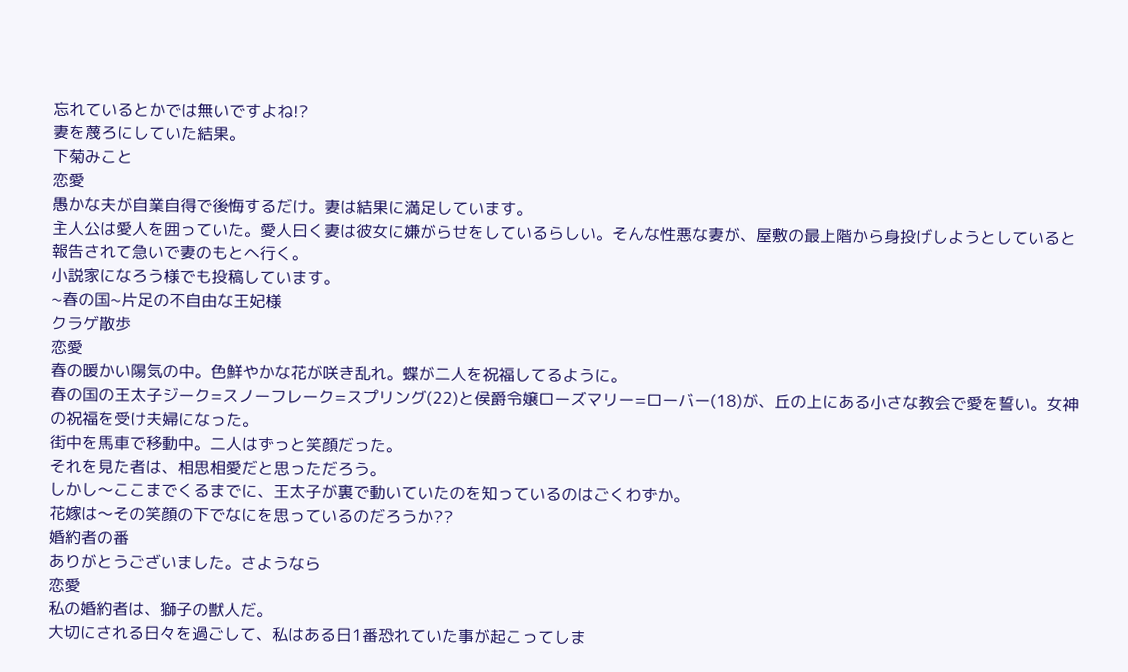忘れているとかでは無いですよね!?
妻を蔑ろにしていた結果。
下菊みこと
恋愛
愚かな夫が自業自得で後悔するだけ。妻は結果に満足しています。
主人公は愛人を囲っていた。愛人曰く妻は彼女に嫌がらせをしているらしい。そんな性悪な妻が、屋敷の最上階から身投げしようとしていると報告されて急いで妻のもとへ行く。
小説家になろう様でも投稿しています。
~春の国~片足の不自由な王妃様
クラゲ散歩
恋愛
春の暖かい陽気の中。色鮮やかな花が咲き乱れ。蝶が二人を祝福してるように。
春の国の王太子ジーク=スノーフレーク=スプリング(22)と侯爵令嬢ローズマリー=ローバー(18)が、丘の上にある小さな教会で愛を誓い。女神の祝福を受け夫婦になった。
街中を馬車で移動中。二人はずっと笑顔だった。
それを見た者は、相思相愛だと思っただろう。
しかし〜ここまでくるまでに、王太子が裏で動いていたのを知っているのはごくわずか。
花嫁は〜その笑顔の下でなにを思っているのだろうか??
婚約者の番
ありがとうございました。さようなら
恋愛
私の婚約者は、獅子の獣人だ。
大切にされる日々を過ごして、私はある日1番恐れていた事が起こってしま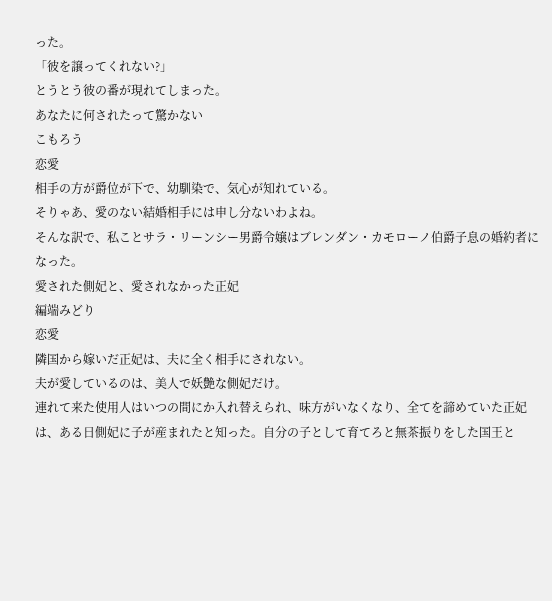った。
「彼を譲ってくれない?」
とうとう彼の番が現れてしまった。
あなたに何されたって驚かない
こもろう
恋愛
相手の方が爵位が下で、幼馴染で、気心が知れている。
そりゃあ、愛のない結婚相手には申し分ないわよね。
そんな訳で、私ことサラ・リーンシー男爵令嬢はブレンダン・カモローノ伯爵子息の婚約者になった。
愛された側妃と、愛されなかった正妃
編端みどり
恋愛
隣国から嫁いだ正妃は、夫に全く相手にされない。
夫が愛しているのは、美人で妖艶な側妃だけ。
連れて来た使用人はいつの間にか入れ替えられ、味方がいなくなり、全てを諦めていた正妃は、ある日側妃に子が産まれたと知った。自分の子として育てろと無茶振りをした国王と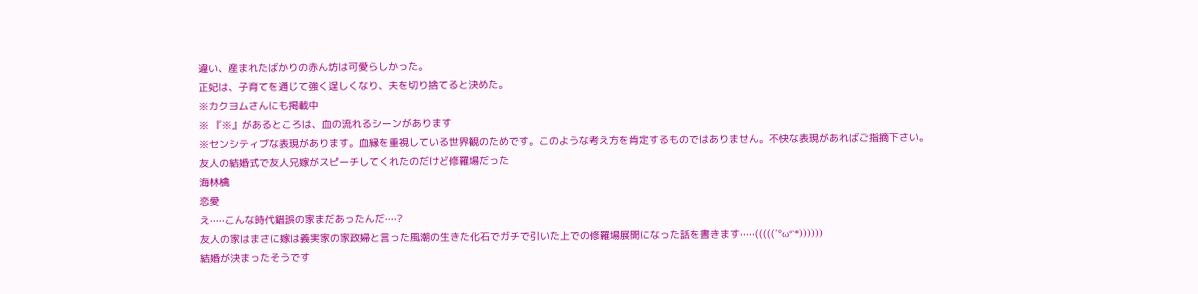違い、産まれたばかりの赤ん坊は可愛らしかった。
正妃は、子育てを通じて強く逞しくなり、夫を切り捨てると決めた。
※カクヨムさんにも掲載中
※ 『※』があるところは、血の流れるシーンがあります
※センシティブな表現があります。血縁を重視している世界観のためです。このような考え方を肯定するものではありません。不快な表現があればご指摘下さい。
友人の結婚式で友人兄嫁がスピーチしてくれたのだけど修羅場だった
海林檎
恋愛
え·····こんな時代錯誤の家まだあったんだ····?
友人の家はまさに嫁は義実家の家政婦と言った風潮の生きた化石でガチで引いた上での修羅場展開になった話を書きます·····(((((´°ω°`*))))))
結婚が決まったそうです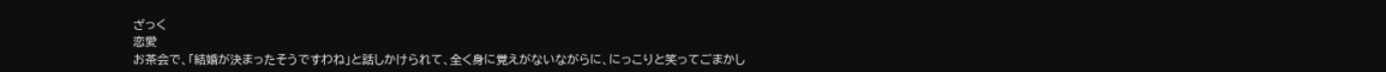ざっく
恋愛
お茶会で、「結婚が決まったそうですわね」と話しかけられて、全く身に覚えがないながらに、にっこりと笑ってごまかし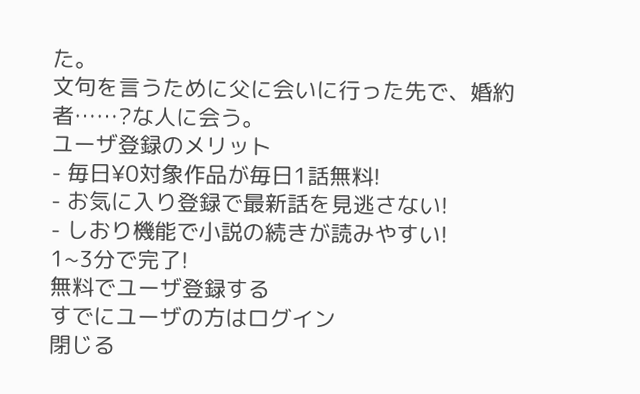た。
文句を言うために父に会いに行った先で、婚約者……?な人に会う。
ユーザ登録のメリット
- 毎日¥0対象作品が毎日1話無料!
- お気に入り登録で最新話を見逃さない!
- しおり機能で小説の続きが読みやすい!
1~3分で完了!
無料でユーザ登録する
すでにユーザの方はログイン
閉じる